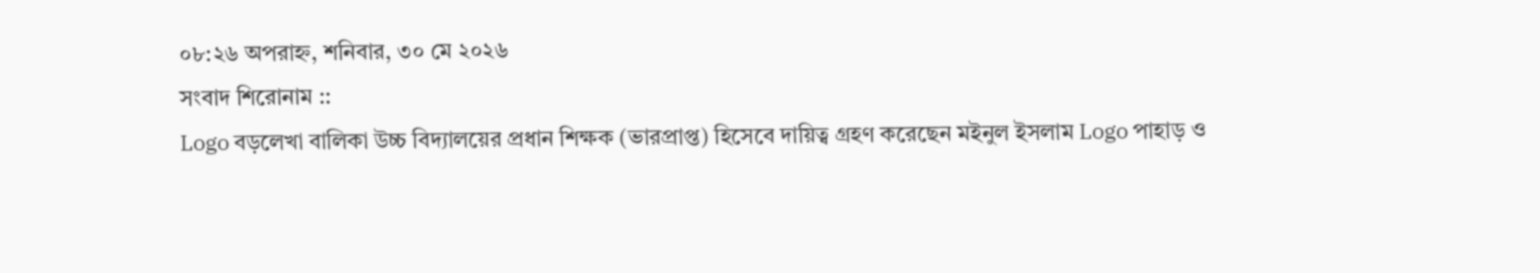০৮:২৬ অপরাহ্ন, শনিবার, ৩০ মে ২০২৬
সংবাদ শিরোনাম ::
Logo বড়লেখা বালিকা উচ্চ বিদ্যালয়ের প্রধান শিক্ষক (ভারপ্রাপ্ত) হিসেবে দায়িত্ব গ্রহণ করেছেন মইনুল ইসলাম Logo পাহাড় ও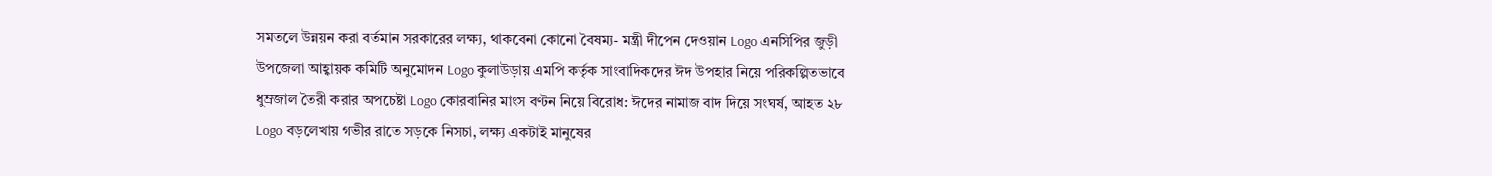সমতলে উন্নয়ন করা বর্তমান সরকারের লক্ষ্য, থাকবেনা কোনো বৈষম্য- মন্ত্রী দীপেন দেওয়ান Logo এনসিপির জুড়ী উপজেলা আহ্বায়ক কমিটি অনুমোদন Logo কুলাউড়ায় এমপি কর্তৃক সাংবাদিকদের ঈদ উপহার নিয়ে পরিকল্পিতভাবে ধুম্রজাল তৈরী করার অপচেষ্টা Logo কোরবানির মাংস বণ্টন নিয়ে বিরোধ: ঈদের নামাজ বাদ দিয়ে সংঘর্ষ, আহত ২৮ Logo বড়লেখায় গভীর রাতে সড়কে নিসচা, লক্ষ্য একটাই মানুষের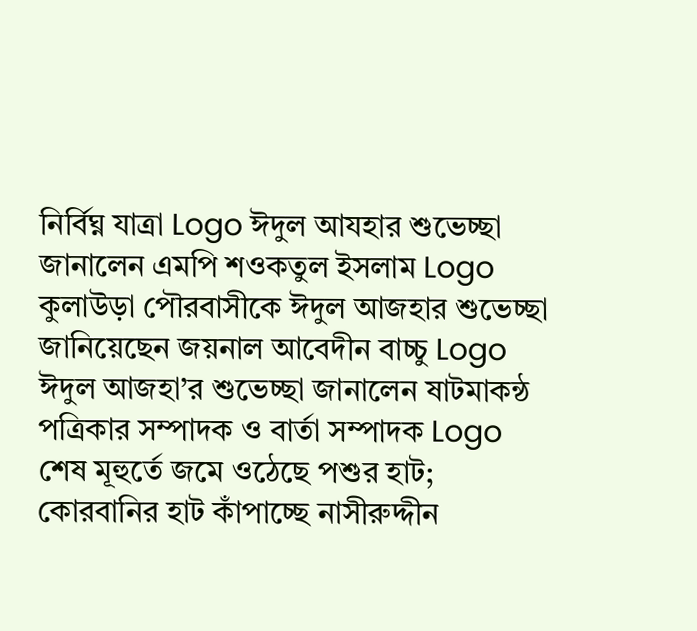নির্বিঘ্ন যাত্রা Logo ঈদুল আযহার শুভেচ্ছা জানালেন এমপি শওকতুল ইসলাম Logo কুলাউড়া পৌরবাসীকে ঈদুল আজহার শুভেচ্ছা জানিয়েছেন জয়নাল আবেদীন বাচ্চু Logo ঈদুল আজহা’র শুভেচ্ছা জানালেন ষাটমাকন্ঠ পত্রিকার সম্পাদক ও বার্তা সম্পাদক Logo শেষ মূহুর্তে জমে ওঠেছে পশুর হাট; কোরবানির হাট কাঁপাচ্ছে নাসীরুদ্দীন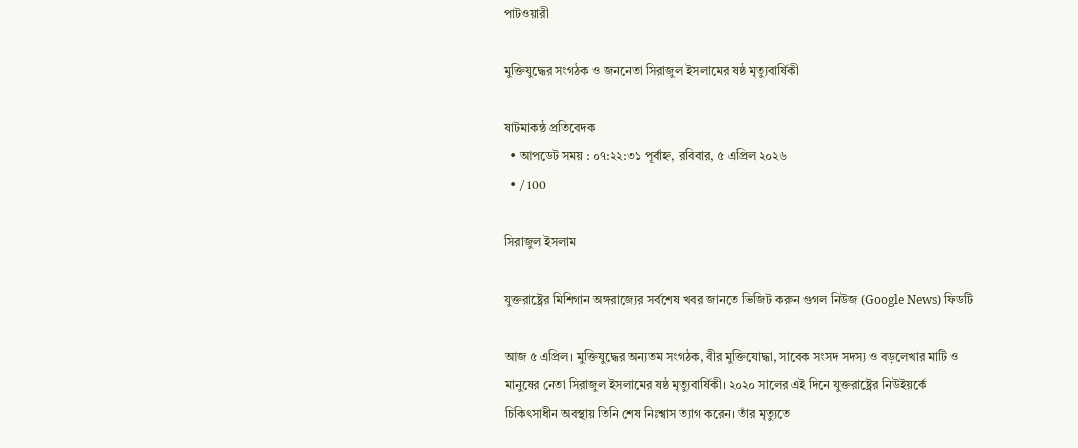পাটওয়ারী

মুক্তিযুদ্ধের সংগঠক ও জননেতা সিরাজুল ইসলামের ষষ্ঠ মৃত্যুবার্ষিকী

ষাটমাকন্ঠ প্রতিবেদক
  • আপডেট সময় : ০৭:২২:৩১ পূর্বাহ্ন, রবিবার, ৫ এপ্রিল ২০২৬
  • / 100

সিরাজুল ইসলাম

যুক্তরাষ্ট্রের মিশিগান অঙ্গরাজ্যের সর্বশেষ খবর জানতে ভিজিট করুন গুগল নিউজ (Google News) ফিডটি

আজ ৫ এপ্রিল। মুক্তিযুদ্ধের অন্যতম সংগঠক, বীর মুক্তিযোদ্ধা, সাবেক সংসদ সদস্য ও বড়লেখার মাটি ও মানুষের নেতা সিরাজুল ইসলামের ষষ্ঠ মৃত্যুবার্ষিকী। ২০২০ সালের এই দিনে যুক্তরাষ্ট্রের নিউইয়র্কে চিকিৎসাধীন অবস্থায় তিনি শেষ নিঃশ্বাস ত্যাগ করেন। তাঁর মৃত্যুতে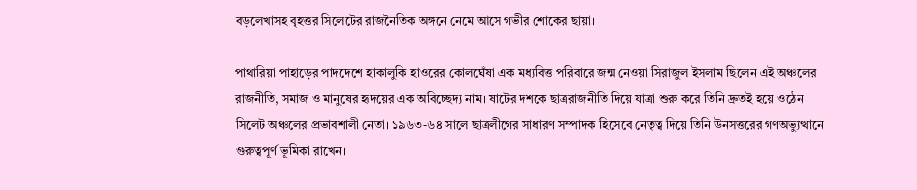বড়লেখাসহ বৃহত্তর সিলেটের রাজনৈতিক অঙ্গনে নেমে আসে গভীর শোকের ছায়া।

পাথারিয়া পাহাড়ের পাদদেশে হাকালুকি হাওরের কোলঘেঁষা এক মধ্যবিত্ত পরিবারে জন্ম নেওয়া সিরাজুল ইসলাম ছিলেন এই অঞ্চলের রাজনীতি, সমাজ ও মানুষের হৃদয়ের এক অবিচ্ছেদ্য নাম। ষাটের দশকে ছাত্ররাজনীতি দিয়ে যাত্রা শুরু করে তিনি দ্রুতই হয়ে ওঠেন সিলেট অঞ্চলের প্রভাবশালী নেতা। ১৯৬৩-৬৪ সালে ছাত্রলীগের সাধারণ সম্পাদক হিসেবে নেতৃত্ব দিয়ে তিনি উনসত্তরের গণঅভ্যুত্থানে গুরুত্বপূর্ণ ভূমিকা রাখেন।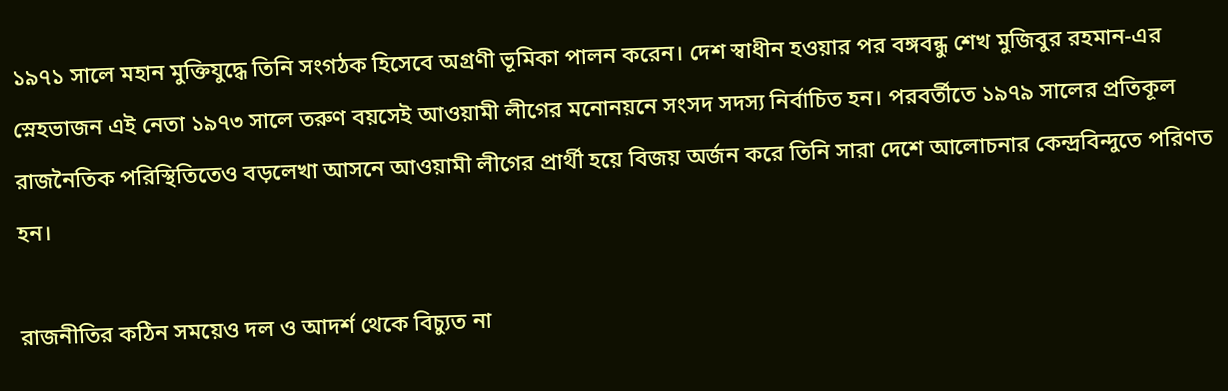১৯৭১ সালে মহান মুক্তিযুদ্ধে তিনি সংগঠক হিসেবে অগ্রণী ভূমিকা পালন করেন। দেশ স্বাধীন হওয়ার পর বঙ্গবন্ধু শেখ মুজিবুর রহমান-এর স্নেহভাজন এই নেতা ১৯৭৩ সালে তরুণ বয়সেই আওয়ামী লীগের মনোনয়নে সংসদ সদস্য নির্বাচিত হন। পরবর্তীতে ১৯৭৯ সালের প্রতিকূল রাজনৈতিক পরিস্থিতিতেও বড়লেখা আসনে আওয়ামী লীগের প্রার্থী হয়ে বিজয় অর্জন করে তিনি সারা দেশে আলোচনার কেন্দ্রবিন্দুতে পরিণত হন।

রাজনীতির কঠিন সময়েও দল ও আদর্শ থেকে বিচ্যুত না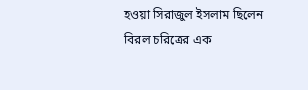হওয়া সিরাজুল ইসলাম ছিলেন বিরল চরিত্রের এক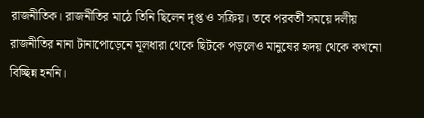রাজনীতিক। রাজনীতির মাঠে তিনি ছিলেন দৃপ্ত ও সক্রিয়। তবে পরবর্তী সময়ে দলীয় রাজনীতির নানা টানাপোড়েনে মূলধারা থেকে ছিটকে পড়লেও মানুষের হৃদয় থেকে কখনো বিচ্ছিন্ন হননি।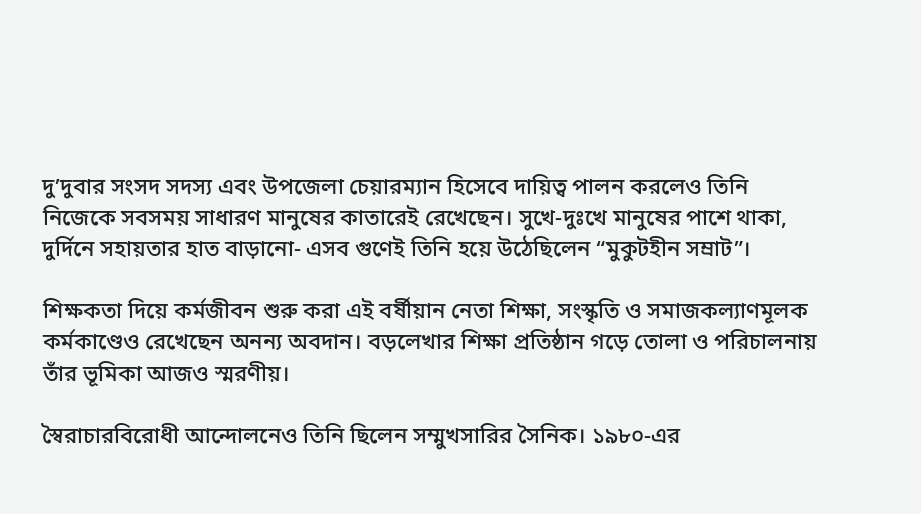দু’দুবার সংসদ সদস্য এবং উপজেলা চেয়ারম্যান হিসেবে দায়িত্ব পালন করলেও তিনি নিজেকে সবসময় সাধারণ মানুষের কাতারেই রেখেছেন। সুখে-দুঃখে মানুষের পাশে থাকা, দুর্দিনে সহায়তার হাত বাড়ানো- এসব গুণেই তিনি হয়ে উঠেছিলেন “মুকুটহীন সম্রাট”।

শিক্ষকতা দিয়ে কর্মজীবন শুরু করা এই বর্ষীয়ান নেতা শিক্ষা, সংস্কৃতি ও সমাজকল্যাণমূলক কর্মকাণ্ডেও রেখেছেন অনন্য অবদান। বড়লেখার শিক্ষা প্রতিষ্ঠান গড়ে তোলা ও পরিচালনায় তাঁর ভূমিকা আজও স্মরণীয়।

স্বৈরাচারবিরোধী আন্দোলনেও তিনি ছিলেন সম্মুখসারির সৈনিক। ১৯৮০-এর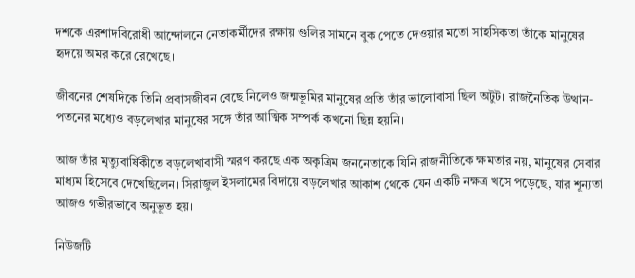দশকে এরশাদবিরোধী আন্দোলনে নেতাকর্মীদের রক্ষায় গুলির সামনে বুক পেতে দেওয়ার মতো সাহসিকতা তাঁকে মানুষের হৃদয়ে অমর করে রেখেছে।

জীবনের শেষদিকে তিনি প্রবাসজীবন বেছে নিলেও জন্মভূমির মানুষের প্রতি তাঁর ভালোবাসা ছিল অটুট। রাজনৈতিক উত্থান-পতনের মধ্যেও বড়লেখার মানুষের সঙ্গে তাঁর আত্মিক সম্পর্ক কখনো ছিন্ন হয়নি।

আজ তাঁর মৃত্যুবার্ষিকীতে বড়লেখাবাসী স্মরণ করছে এক অকৃত্রিম জননেতাকে যিনি রাজনীতিকে ক্ষমতার নয়, মানুষের সেবার মাধ্যম হিসেবে দেখেছিলেন। সিরাজুল ইসলামের বিদায়ে বড়লেখার আকাশ থেকে যেন একটি নক্ষত্র খসে পড়েছে, যার শূন্যতা আজও গভীরভাবে অনুভূত হয়।

নিউজটি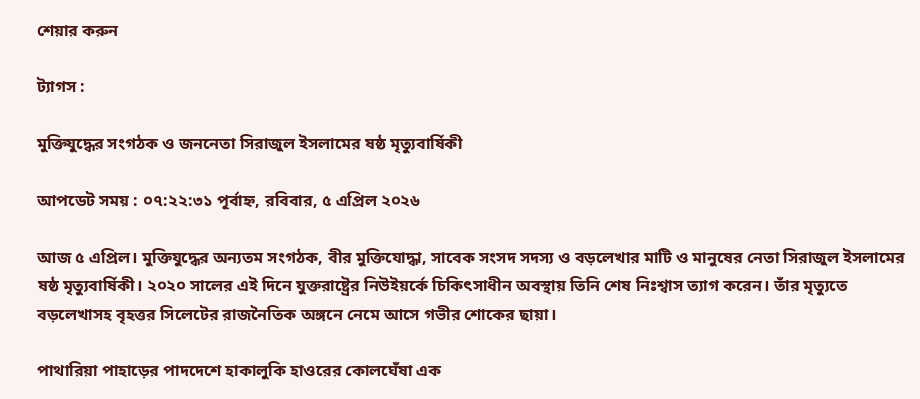শেয়ার করুন

ট্যাগস :

মুক্তিযুদ্ধের সংগঠক ও জননেতা সিরাজুল ইসলামের ষষ্ঠ মৃত্যুবার্ষিকী

আপডেট সময় : ০৭:২২:৩১ পূর্বাহ্ন, রবিবার, ৫ এপ্রিল ২০২৬

আজ ৫ এপ্রিল। মুক্তিযুদ্ধের অন্যতম সংগঠক, বীর মুক্তিযোদ্ধা, সাবেক সংসদ সদস্য ও বড়লেখার মাটি ও মানুষের নেতা সিরাজুল ইসলামের ষষ্ঠ মৃত্যুবার্ষিকী। ২০২০ সালের এই দিনে যুক্তরাষ্ট্রের নিউইয়র্কে চিকিৎসাধীন অবস্থায় তিনি শেষ নিঃশ্বাস ত্যাগ করেন। তাঁর মৃত্যুতে বড়লেখাসহ বৃহত্তর সিলেটের রাজনৈতিক অঙ্গনে নেমে আসে গভীর শোকের ছায়া।

পাথারিয়া পাহাড়ের পাদদেশে হাকালুকি হাওরের কোলঘেঁষা এক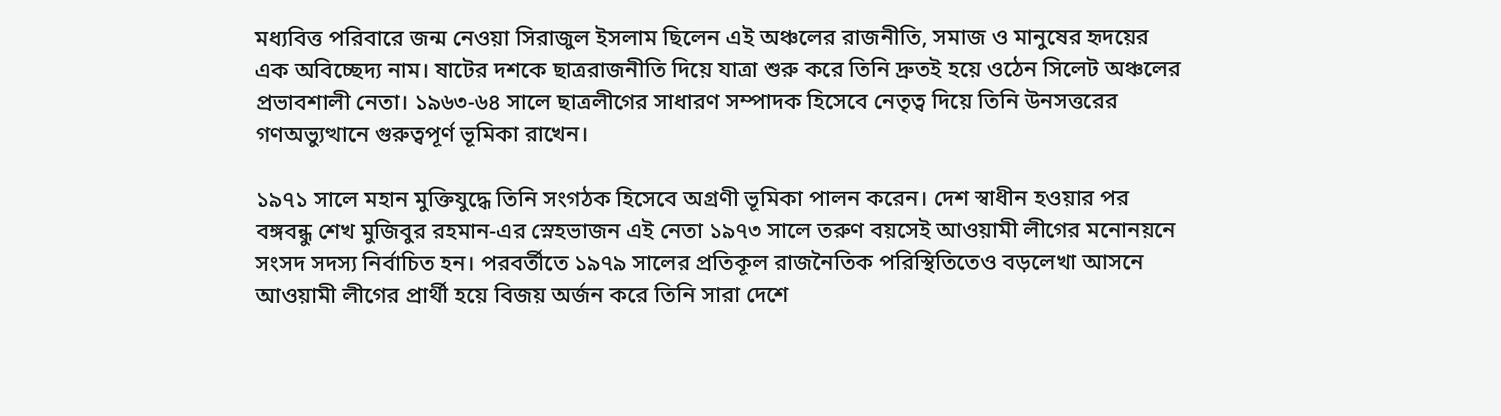মধ্যবিত্ত পরিবারে জন্ম নেওয়া সিরাজুল ইসলাম ছিলেন এই অঞ্চলের রাজনীতি, সমাজ ও মানুষের হৃদয়ের এক অবিচ্ছেদ্য নাম। ষাটের দশকে ছাত্ররাজনীতি দিয়ে যাত্রা শুরু করে তিনি দ্রুতই হয়ে ওঠেন সিলেট অঞ্চলের প্রভাবশালী নেতা। ১৯৬৩-৬৪ সালে ছাত্রলীগের সাধারণ সম্পাদক হিসেবে নেতৃত্ব দিয়ে তিনি উনসত্তরের গণঅভ্যুত্থানে গুরুত্বপূর্ণ ভূমিকা রাখেন।

১৯৭১ সালে মহান মুক্তিযুদ্ধে তিনি সংগঠক হিসেবে অগ্রণী ভূমিকা পালন করেন। দেশ স্বাধীন হওয়ার পর বঙ্গবন্ধু শেখ মুজিবুর রহমান-এর স্নেহভাজন এই নেতা ১৯৭৩ সালে তরুণ বয়সেই আওয়ামী লীগের মনোনয়নে সংসদ সদস্য নির্বাচিত হন। পরবর্তীতে ১৯৭৯ সালের প্রতিকূল রাজনৈতিক পরিস্থিতিতেও বড়লেখা আসনে আওয়ামী লীগের প্রার্থী হয়ে বিজয় অর্জন করে তিনি সারা দেশে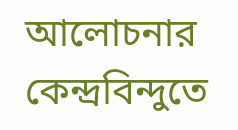আলোচনার কেন্দ্রবিন্দুতে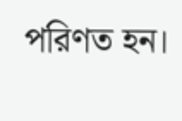পরিণত হন।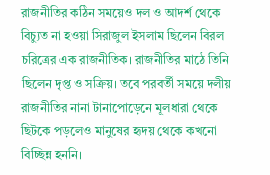রাজনীতির কঠিন সময়েও দল ও আদর্শ থেকে বিচ্যুত না হওয়া সিরাজুল ইসলাম ছিলেন বিরল চরিত্রের এক রাজনীতিক। রাজনীতির মাঠে তিনি ছিলেন দৃপ্ত ও সক্রিয়। তবে পরবর্তী সময়ে দলীয় রাজনীতির নানা টানাপোড়েনে মূলধারা থেকে ছিটকে পড়লেও মানুষের হৃদয় থেকে কখনো বিচ্ছিন্ন হননি।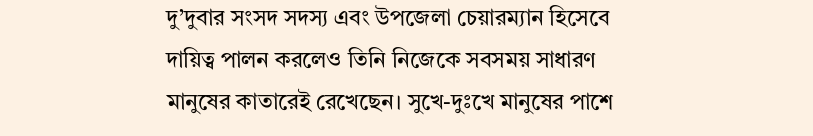দু’দুবার সংসদ সদস্য এবং উপজেলা চেয়ারম্যান হিসেবে দায়িত্ব পালন করলেও তিনি নিজেকে সবসময় সাধারণ মানুষের কাতারেই রেখেছেন। সুখে-দুঃখে মানুষের পাশে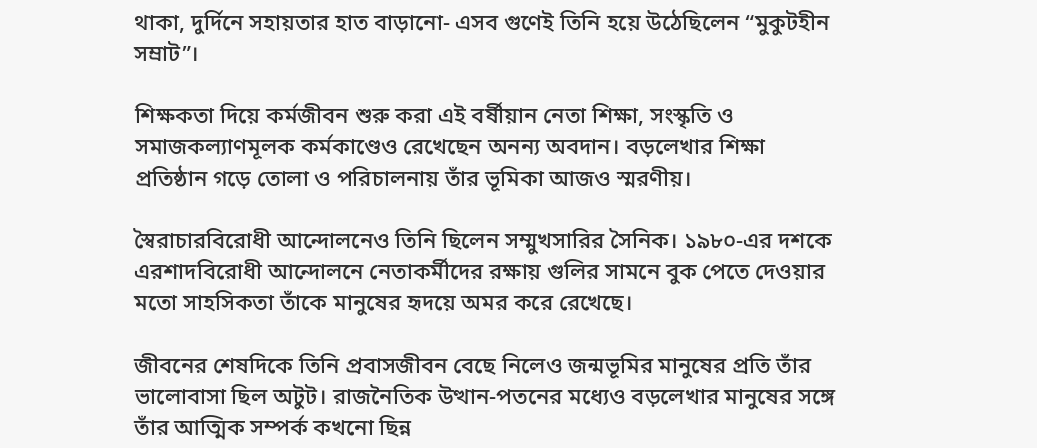থাকা, দুর্দিনে সহায়তার হাত বাড়ানো- এসব গুণেই তিনি হয়ে উঠেছিলেন “মুকুটহীন সম্রাট”।

শিক্ষকতা দিয়ে কর্মজীবন শুরু করা এই বর্ষীয়ান নেতা শিক্ষা, সংস্কৃতি ও সমাজকল্যাণমূলক কর্মকাণ্ডেও রেখেছেন অনন্য অবদান। বড়লেখার শিক্ষা প্রতিষ্ঠান গড়ে তোলা ও পরিচালনায় তাঁর ভূমিকা আজও স্মরণীয়।

স্বৈরাচারবিরোধী আন্দোলনেও তিনি ছিলেন সম্মুখসারির সৈনিক। ১৯৮০-এর দশকে এরশাদবিরোধী আন্দোলনে নেতাকর্মীদের রক্ষায় গুলির সামনে বুক পেতে দেওয়ার মতো সাহসিকতা তাঁকে মানুষের হৃদয়ে অমর করে রেখেছে।

জীবনের শেষদিকে তিনি প্রবাসজীবন বেছে নিলেও জন্মভূমির মানুষের প্রতি তাঁর ভালোবাসা ছিল অটুট। রাজনৈতিক উত্থান-পতনের মধ্যেও বড়লেখার মানুষের সঙ্গে তাঁর আত্মিক সম্পর্ক কখনো ছিন্ন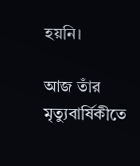হয়নি।

আজ তাঁর মৃত্যুবার্ষিকীতে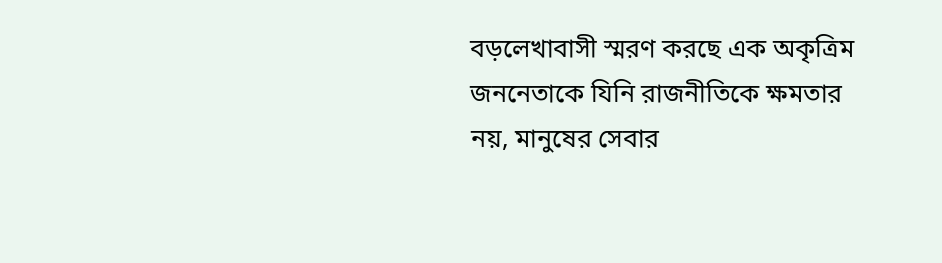বড়লেখাবাসী স্মরণ করছে এক অকৃত্রিম জননেতাকে যিনি রাজনীতিকে ক্ষমতার নয়, মানুষের সেবার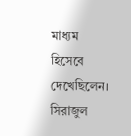মাধ্যম হিসেবে দেখেছিলেন। সিরাজুল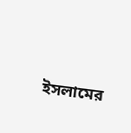ইসলামের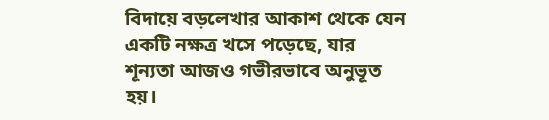বিদায়ে বড়লেখার আকাশ থেকে যেন একটি নক্ষত্র খসে পড়েছে, যার শূন্যতা আজও গভীরভাবে অনুভূত হয়।